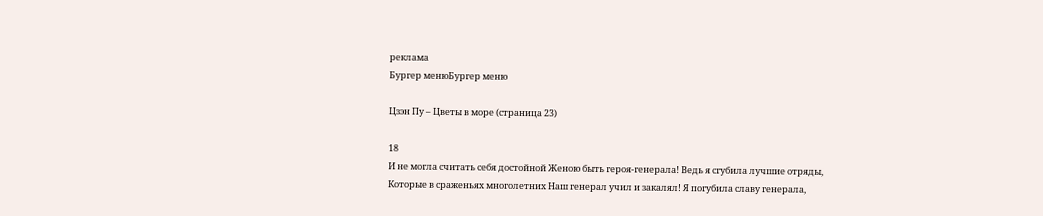реклама
Бургер менюБургер меню

Цзэн Пу – Цветы в море (страница 23)

18
И не могла считать себя достойной Женою быть героя-генерала! Ведь я сгубила лучшие отряды, Которые в сраженьях многолетних Наш генерал учил и закалял! Я погубила славу генерала,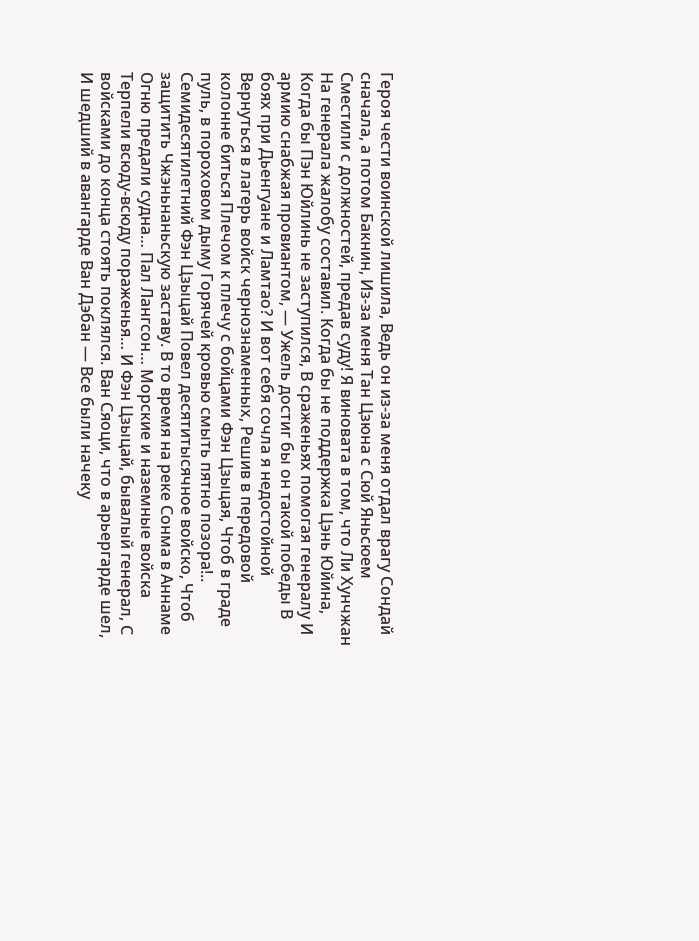Героя чести воинской лишила, Ведь он из-за меня отдал врагу Сондай сначала, а потом Бакнин, Из-за меня Тан Цзюна с Сюй Яньсюем Сместили с должностей, предав суду! Я виновата в том, что Ли Хунчжан На генерала жалобу составил. Когда бы не поддержка Цэнь Юйина, Когда бы Пэн Юйлинь не заступился, В сраженьях помогая генералу И армию снабжая провиантом, — Ужель достиг бы он такой победы В боях при Дьенгуане и Ламтао? И вот себя сочла я недостойной Вернуться в лагерь войск чернознаменных, Решив в передовой колонне биться Плечом к плечу с бойцами Фэн Цзыцая, Чтоб в граде пуль, в пороховом дыму Горячей кровью смыть пятно позора!.. Семидесятилетний Фэн Цзыцай Повел десятитысячное войско, Чтоб защитить Чжэньнаньскую заставу. В то время на реке Сонма в Аннаме Огню предали судна… Пал Лангсон… Морские и наземные войска Терпели всюду-всюду пораженья… И Фэн Цзыцай, бывалый генерал, С войсками до конца стоять поклялся. Ван Сяоци, что в арьергарде шел, И шедший в авангарде Ван Дэбан — Все были начеку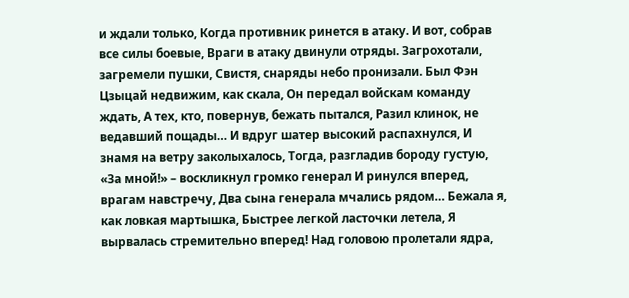и ждали только, Когда противник ринется в атаку. И вот, собрав все силы боевые, Враги в атаку двинули отряды. Загрохотали, загремели пушки, Свистя, снаряды небо пронизали. Был Фэн Цзыцай недвижим, как скала, Он передал войскам команду ждать, А тех, кто, повернув, бежать пытался, Разил клинок, не ведавший пощады… И вдруг шатер высокий распахнулся, И знамя на ветру заколыхалось, Тогда, разгладив бороду густую, «За мной!» – воскликнул громко генерал И ринулся вперед, врагам навстречу, Два сына генерала мчались рядом… Бежала я, как ловкая мартышка, Быстрее легкой ласточки летела, Я вырвалась стремительно вперед! Над головою пролетали ядра,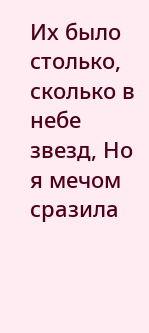Их было столько, сколько в небе звезд, Но я мечом сразила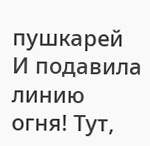пушкарей И подавила линию огня! Тут,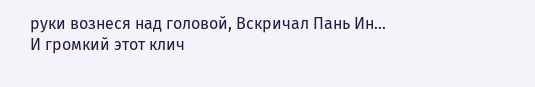руки вознеся над головой, Вскричал Пань Ин… И громкий этот клич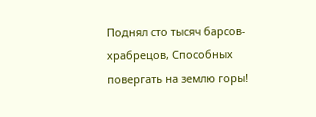Поднял сто тысяч барсов-храбрецов, Способных повергать на землю горы!